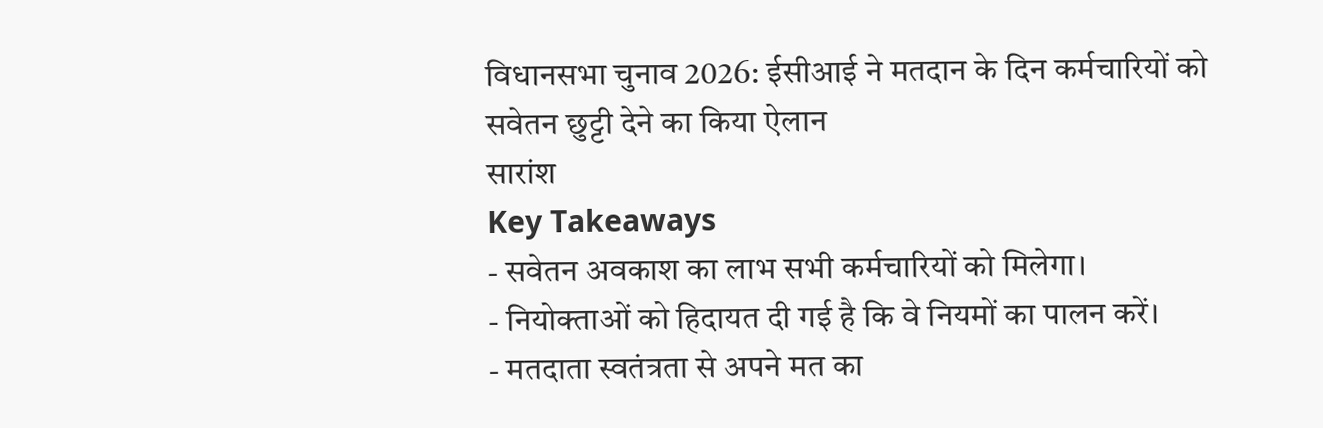विधानसभा चुनाव 2026: ईसीआई ने मतदान के दिन कर्मचारियों को सवेतन छुट्टी देने का किया ऐलान
सारांश
Key Takeaways
- सवेतन अवकाश का लाभ सभी कर्मचारियों को मिलेगा।
- नियोक्ताओं को हिदायत दी गई है कि वे नियमों का पालन करें।
- मतदाता स्वतंत्रता से अपने मत का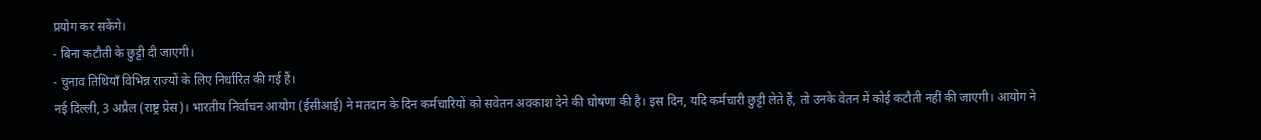प्रयोग कर सकेंगे।
- बिना कटौती के छुट्टी दी जाएगी।
- चुनाव तिथियाँ विभिन्न राज्यों के लिए निर्धारित की गई हैं।
नई दिल्ली, 3 अप्रैल (राष्ट्र प्रेस)। भारतीय निर्वाचन आयोग (ईसीआई) ने मतदान के दिन कर्मचारियों को सवेतन अवकाश देने की घोषणा की है। इस दिन, यदि कर्मचारी छुट्टी लेते हैं, तो उनके वेतन में कोई कटौती नहीं की जाएगी। आयोग ने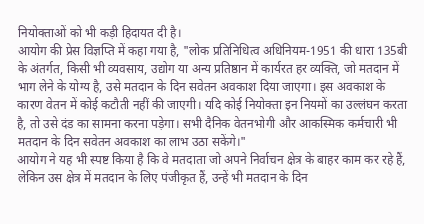नियोक्ताओं को भी कड़ी हिदायत दी है।
आयोग की प्रेस विज्ञप्ति में कहा गया है, "लोक प्रतिनिधित्व अधिनियम-1951 की धारा 135बी के अंतर्गत, किसी भी व्यवसाय, उद्योग या अन्य प्रतिष्ठान में कार्यरत हर व्यक्ति, जो मतदान में भाग लेने के योग्य है, उसे मतदान के दिन सवेतन अवकाश दिया जाएगा। इस अवकाश के कारण वेतन में कोई कटौती नहीं की जाएगी। यदि कोई नियोक्ता इन नियमों का उल्लंघन करता है, तो उसे दंड का सामना करना पड़ेगा। सभी दैनिक वेतनभोगी और आकस्मिक कर्मचारी भी मतदान के दिन सवेतन अवकाश का लाभ उठा सकेंगे।"
आयोग ने यह भी स्पष्ट किया है कि वे मतदाता जो अपने निर्वाचन क्षेत्र के बाहर काम कर रहे हैं, लेकिन उस क्षेत्र में मतदान के लिए पंजीकृत हैं, उन्हें भी मतदान के दिन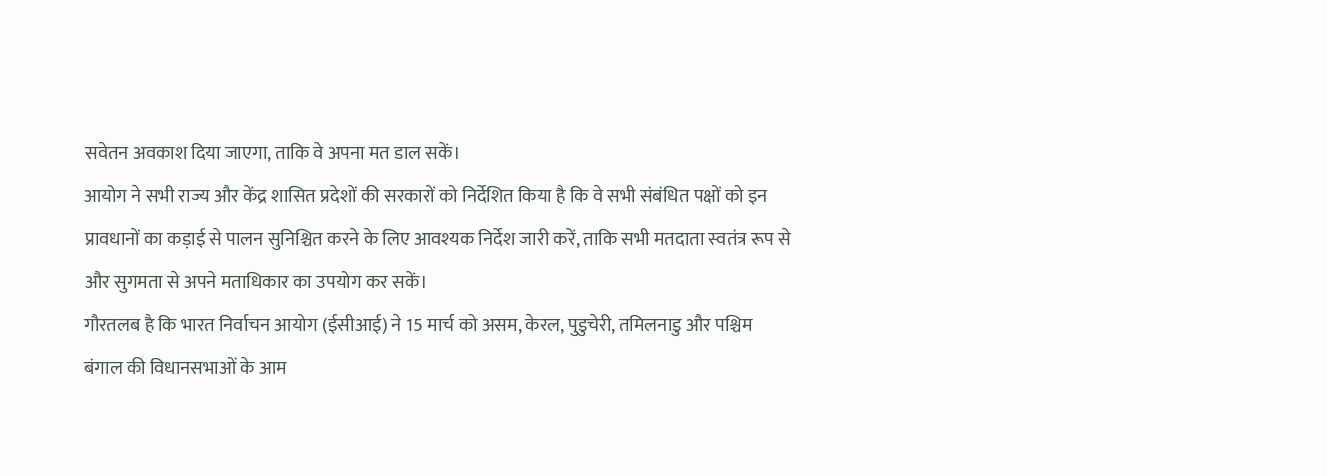सवेतन अवकाश दिया जाएगा, ताकि वे अपना मत डाल सकें।
आयोग ने सभी राज्य और केंद्र शासित प्रदेशों की सरकारों को निर्देशित किया है कि वे सभी संबंधित पक्षों को इन प्रावधानों का कड़ाई से पालन सुनिश्चित करने के लिए आवश्यक निर्देश जारी करें, ताकि सभी मतदाता स्वतंत्र रूप से और सुगमता से अपने मताधिकार का उपयोग कर सकें।
गौरतलब है कि भारत निर्वाचन आयोग (ईसीआई) ने 15 मार्च को असम, केरल, पुडुचेरी, तमिलनाडु और पश्चिम बंगाल की विधानसभाओं के आम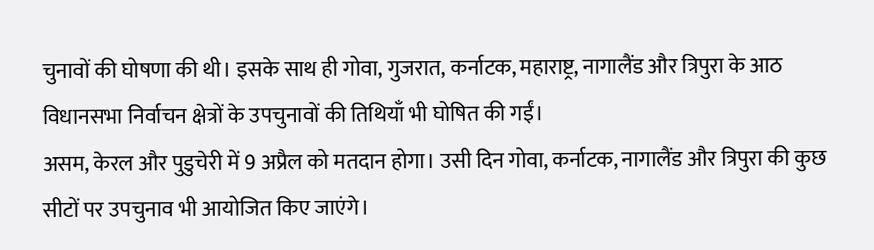चुनावों की घोषणा की थी। इसके साथ ही गोवा, गुजरात, कर्नाटक, महाराष्ट्र, नागालैंड और त्रिपुरा के आठ विधानसभा निर्वाचन क्षेत्रों के उपचुनावों की तिथियाँ भी घोषित की गईं।
असम, केरल और पुडुचेरी में 9 अप्रैल को मतदान होगा। उसी दिन गोवा, कर्नाटक, नागालैंड और त्रिपुरा की कुछ सीटों पर उपचुनाव भी आयोजित किए जाएंगे।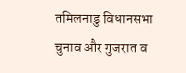तमिलनाडु विधानसभा चुनाव और गुजरात व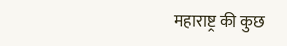महाराष्ट्र की कुछ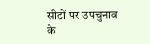सीटों पर उपचुनाव के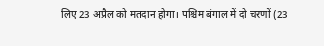लिए 23 अप्रैल को मतदान होगा। पश्चिम बंगाल में दो चरणों (23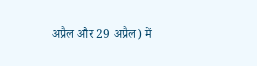अप्रैल और 29 अप्रैल) में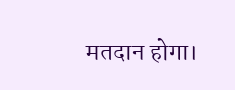मतदान होगा।